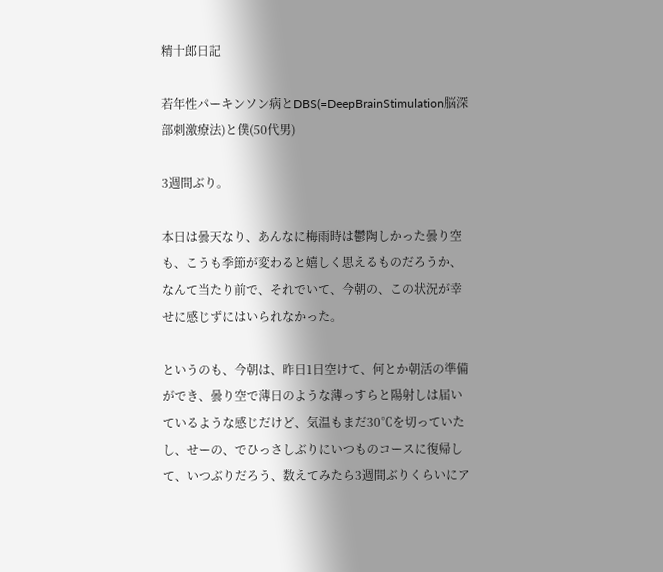精十郎日記

若年性パーキンソン病とDBS(=DeepBrainStimulation脳深部刺激療法)と僕(50代男)

3週間ぶり。

本日は曇天なり、あんなに梅雨時は鬱陶しかった曇り空も、こうも季節が変わると嬉しく思えるものだろうか、なんて当たり前で、それでいて、今朝の、この状況が幸せに感じずにはいられなかった。

というのも、今朝は、昨日1日空けて、何とか朝活の準備ができ、曇り空で薄日のような薄っすらと陽射しは届いているような感じだけど、気温もまだ30℃を切っていたし、せーの、でひっさしぶりにいつものコースに復帰して、いつぶりだろう、数えてみたら3週間ぶりくらいにア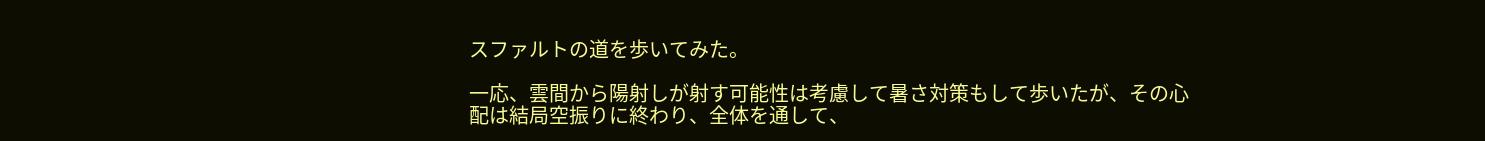スファルトの道を歩いてみた。

一応、雲間から陽射しが射す可能性は考慮して暑さ対策もして歩いたが、その心配は結局空振りに終わり、全体を通して、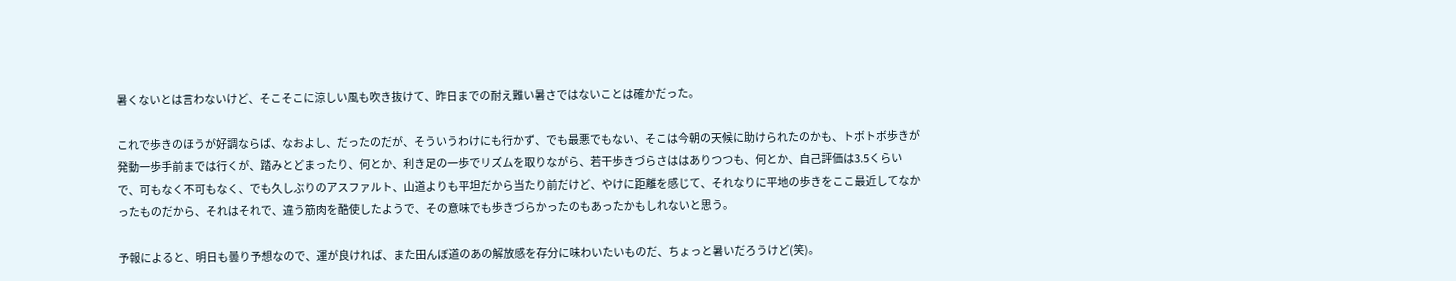暑くないとは言わないけど、そこそこに涼しい風も吹き抜けて、昨日までの耐え難い暑さではないことは確かだった。

これで歩きのほうが好調ならば、なおよし、だったのだが、そういうわけにも行かず、でも最悪でもない、そこは今朝の天候に助けられたのかも、トボトボ歩きが発動一歩手前までは行くが、踏みとどまったり、何とか、利き足の一歩でリズムを取りながら、若干歩きづらさははありつつも、何とか、自己評価は3.5くらいで、可もなく不可もなく、でも久しぶりのアスファルト、山道よりも平坦だから当たり前だけど、やけに距離を感じて、それなりに平地の歩きをここ最近してなかったものだから、それはそれで、違う筋肉を酷使したようで、その意味でも歩きづらかったのもあったかもしれないと思う。

予報によると、明日も曇り予想なので、運が良ければ、また田んぼ道のあの解放感を存分に味わいたいものだ、ちょっと暑いだろうけど(笑)。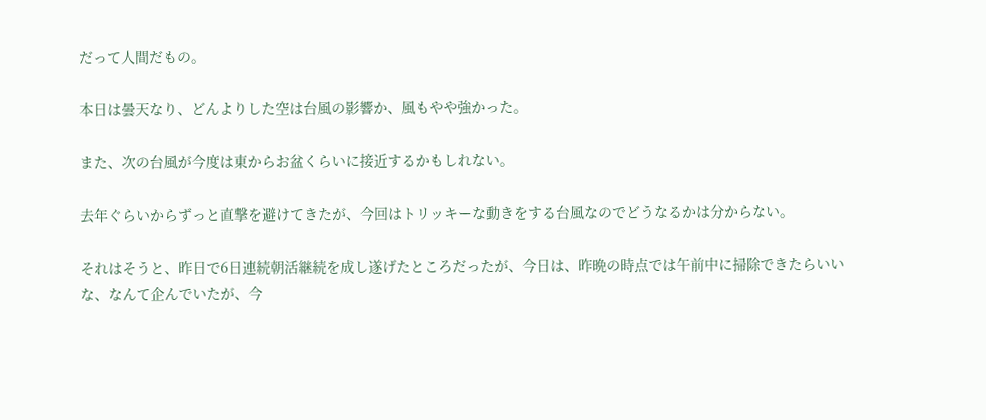だって人間だもの。

本日は曇天なり、どんよりした空は台風の影響か、風もやや強かった。

また、次の台風が今度は東からお盆くらいに接近するかもしれない。

去年ぐらいからずっと直撃を避けてきたが、今回はトリッキーな動きをする台風なのでどうなるかは分からない。

それはそうと、昨日で6日連続朝活継続を成し遂げたところだったが、今日は、昨晩の時点では午前中に掃除できたらいいな、なんて企んでいたが、今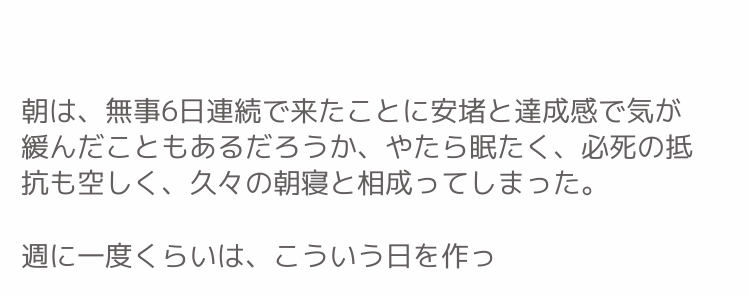朝は、無事6日連続で来たことに安堵と達成感で気が緩んだこともあるだろうか、やたら眠たく、必死の抵抗も空しく、久々の朝寝と相成ってしまった。

週に一度くらいは、こういう日を作っ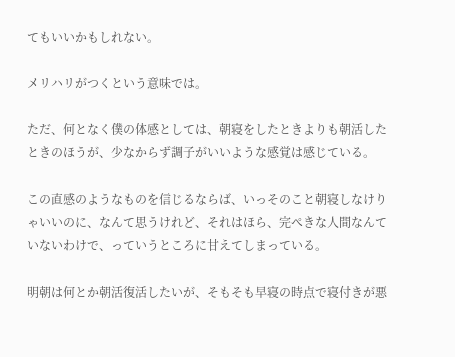てもいいかもしれない。

メリハリがつくという意味では。

ただ、何となく僕の体感としては、朝寝をしたときよりも朝活したときのほうが、少なからず調子がいいような感覚は感じている。

この直感のようなものを信じるならば、いっそのこと朝寝しなけりゃいいのに、なんて思うけれど、それはほら、完ぺきな人間なんていないわけで、っていうところに甘えてしまっている。

明朝は何とか朝活復活したいが、そもそも早寝の時点で寝付きが悪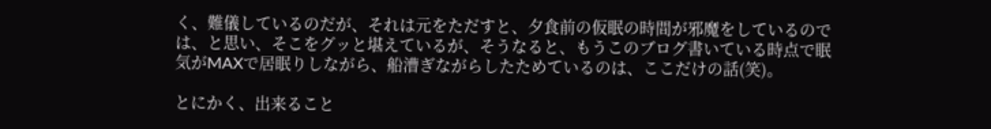く、難儀しているのだが、それは元をただすと、夕食前の仮眠の時間が邪魔をしているのでは、と思い、そこをグッと堪えているが、そうなると、もうこのブログ書いている時点で眠気がMAXで居眠りしながら、船漕ぎながらしたためているのは、ここだけの話(笑)。

とにかく、出来ること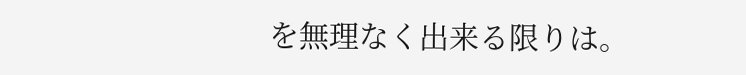を無理なく出来る限りは。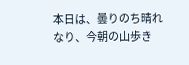本日は、曇りのち晴れなり、今朝の山歩き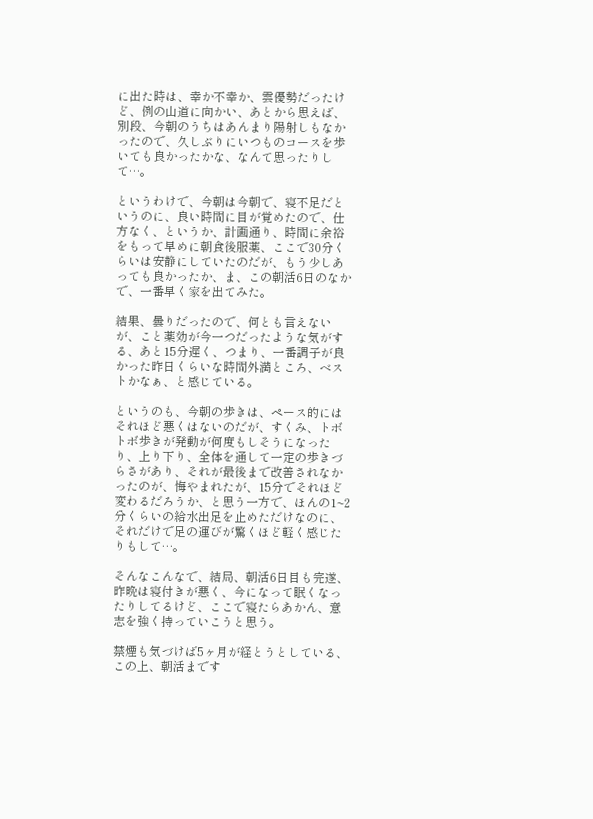に出た時は、幸か不幸か、雲優勢だったけど、例の山道に向かい、あとから思えば、別段、今朝のうちはあんまり陽射しもなかったので、久しぶりにいつものコースを歩いても良かったかな、なんて思ったりして…。

というわけで、今朝は今朝で、寝不足だというのに、良い時間に目が覚めたので、仕方なく、というか、計画通り、時間に余裕をもって早めに朝食後服薬、ここで30分くらいは安静にしていたのだが、もう少しあっても良かったか、ま、この朝活6日のなかで、一番早く家を出てみた。

結果、曇りだったので、何とも言えないが、こと薬効が今一つだったような気がする、あと15分遅く、つまり、一番調子が良かった昨日くらいな時間外満ところ、ベストかなぁ、と感じている。

というのも、今朝の歩きは、ペース的にはそれほど悪くはないのだが、すくみ、トボトボ歩きが発動が何度もしそうになったり、上り下り、全体を通して一定の歩きづらさがあり、それが最後まで改善されなかったのが、悔やまれたが、15分でそれほど変わるだろうか、と思う一方で、ほんの1~2分くらいの給水出足を止めただけなのに、それだけで足の運びが驚くほど軽く感じたりもして…。

そんなこんなで、結局、朝活6日目も完遂、昨晩は寝付きが悪く、今になって眠くなったりしてるけど、ここで寝たらあかん、意志を強く持っていこうと思う。

禁煙も気づけば5ヶ月が経とうとしている、この上、朝活まです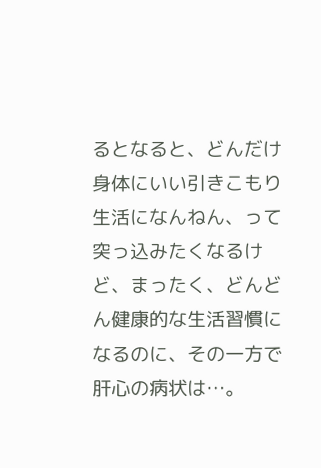るとなると、どんだけ身体にいい引きこもり生活になんねん、って突っ込みたくなるけど、まったく、どんどん健康的な生活習慣になるのに、その一方で肝心の病状は…。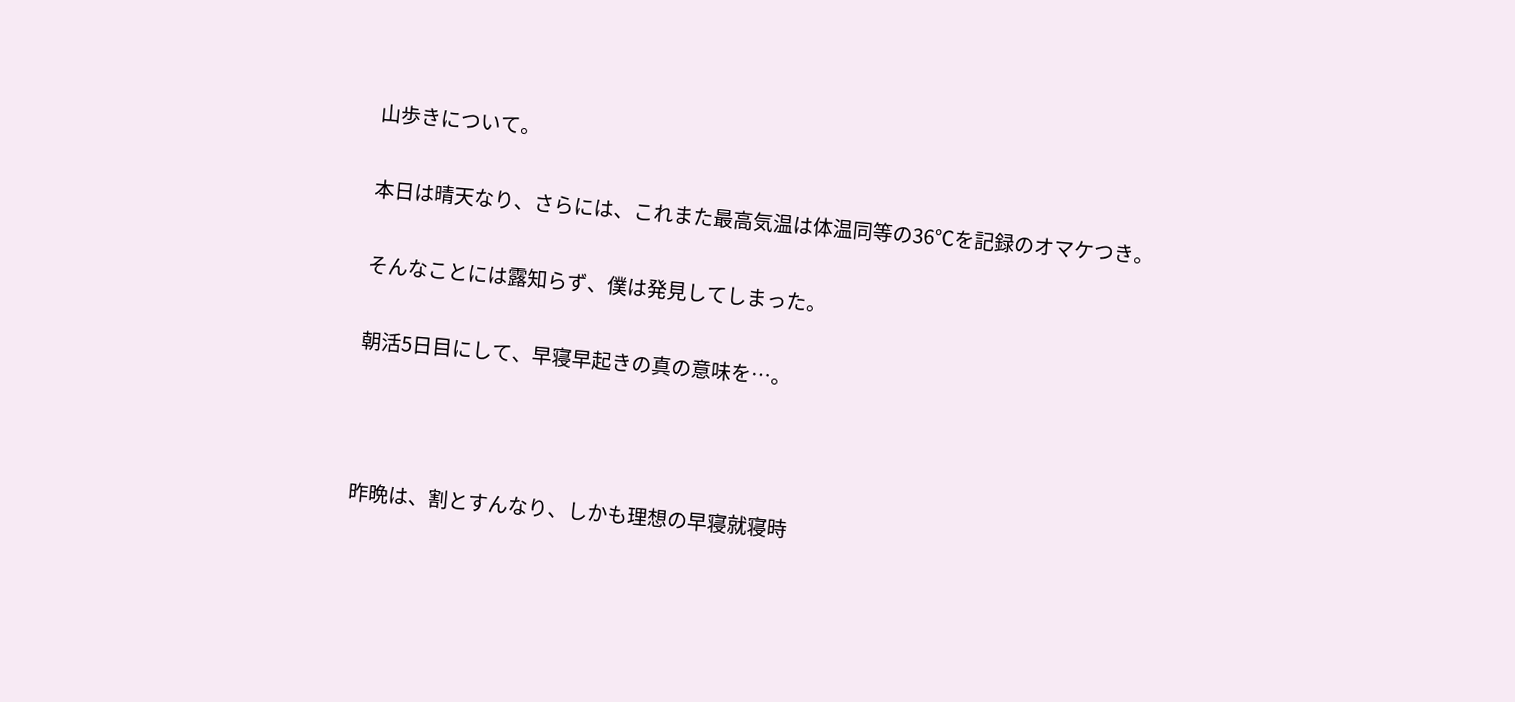山歩きについて。

本日は晴天なり、さらには、これまた最高気温は体温同等の36℃を記録のオマケつき。

そんなことには露知らず、僕は発見してしまった。

朝活5日目にして、早寝早起きの真の意味を…。



昨晩は、割とすんなり、しかも理想の早寝就寝時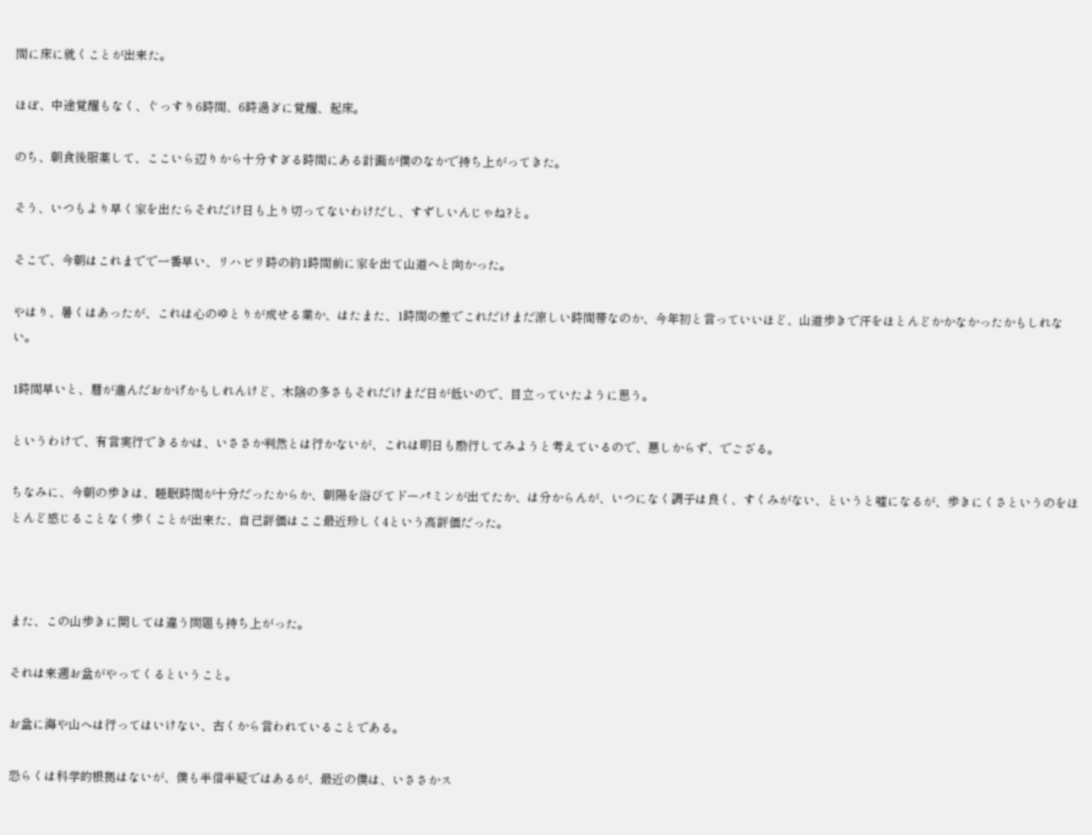間に床に就くことが出来た。

ほぼ、中途覚醒もなく、ぐっすり6時間、6時過ぎに覚醒、起床。

のち、朝食後服薬して、ここいら辺りから十分すぎる時間にある計画が僕のなかで持ち上がってきた。

そう、いつもより早く家を出たらそれだけ日も上り切ってないわけだし、すずしいんじゃね?と。

そこで、今朝はこれまでで一番早い、リハビリ時の約1時間前に家を出て山道へと向かった。

やはり、暑くはあったが、これは心のゆとりが成せる業か、はたまた、1時間の差でこれだけまだ涼しい時間帯なのか、今年初と言っていいほど、山道歩きで汗をほとんどかかなかったかもしれない。

1時間早いと、暦が進んだおかげかもしれんけど、木陰の多さもそれだけまだ日が低いので、目立っていたように思う。

というわけで、有言実行できるかは、いささか判然とは行かないが、これは明日も励行してみようと考えているので、悪しからず、でござる。

ちなみに、今朝の歩きは、睡眠時間が十分だったからか、朝陽を浴びてドーパミンが出てたか、は分からんが、いつになく調子は良く、すくみがない、というと嘘になるが、歩きにくさというのをほとんど感じることなく歩くことが出来た、自己評価はここ最近珍しく4という高評価だった。



また、この山歩きに関しては違う問題も持ち上がった。

それは来週お盆がやってくるということ。

お盆に海や山へは行ってはいけない、古くから言われていることである。

恐らくは科学的根拠はないが、僕も半信半疑ではあるが、最近の僕は、いささかス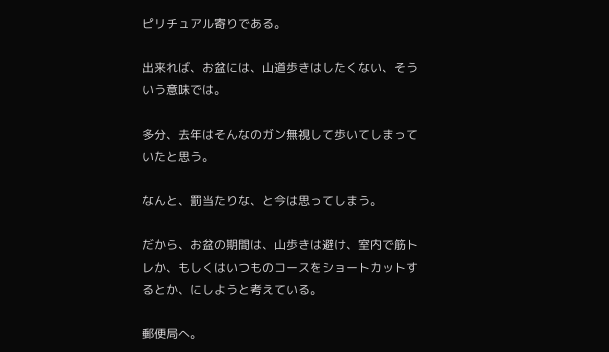ピリチュアル寄りである。

出来れば、お盆には、山道歩きはしたくない、そういう意味では。

多分、去年はそんなのガン無視して歩いてしまっていたと思う。

なんと、罰当たりな、と今は思ってしまう。

だから、お盆の期間は、山歩きは避け、室内で筋トレか、もしくはいつものコースをショートカットするとか、にしようと考えている。

郵便局へ。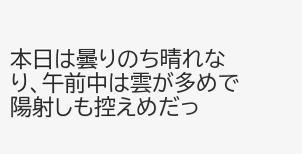本日は曇りのち晴れなり、午前中は雲が多めで陽射しも控えめだっ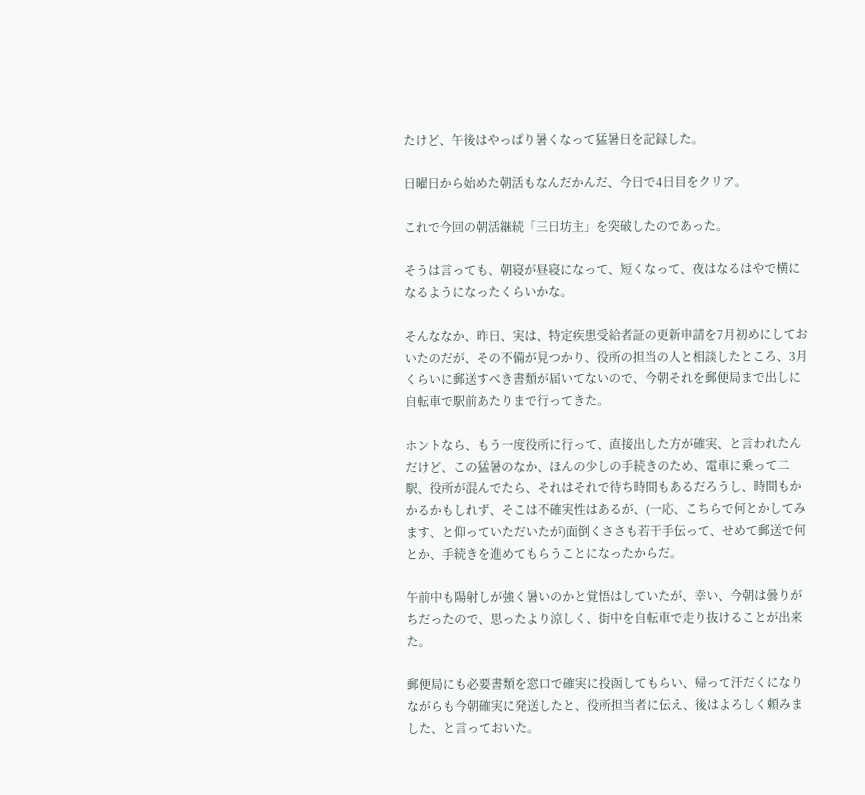たけど、午後はやっぱり暑くなって猛暑日を記録した。

日曜日から始めた朝活もなんだかんだ、今日で4日目をクリア。

これで今回の朝活継続「三日坊主」を突破したのであった。

そうは言っても、朝寝が昼寝になって、短くなって、夜はなるはやで横になるようになったくらいかな。

そんななか、昨日、実は、特定疾患受給者証の更新申請を7月初めにしておいたのだが、その不備が見つかり、役所の担当の人と相談したところ、3月くらいに郵送すべき書類が届いてないので、今朝それを郵便局まで出しに自転車で駅前あたりまで行ってきた。

ホントなら、もう一度役所に行って、直接出した方が確実、と言われたんだけど、この猛暑のなか、ほんの少しの手続きのため、電車に乗って二駅、役所が混んでたら、それはそれで待ち時間もあるだろうし、時間もかかるかもしれず、そこは不確実性はあるが、(一応、こちらで何とかしてみます、と仰っていただいたが)面倒くささも若干手伝って、せめて郵送で何とか、手続きを進めてもらうことになったからだ。

午前中も陽射しが強く暑いのかと覚悟はしていたが、幸い、今朝は曇りがちだったので、思ったより涼しく、街中を自転車で走り抜けることが出来た。

郵便局にも必要書類を窓口で確実に投函してもらい、帰って汗だくになりながらも今朝確実に発送したと、役所担当者に伝え、後はよろしく頼みました、と言っておいた。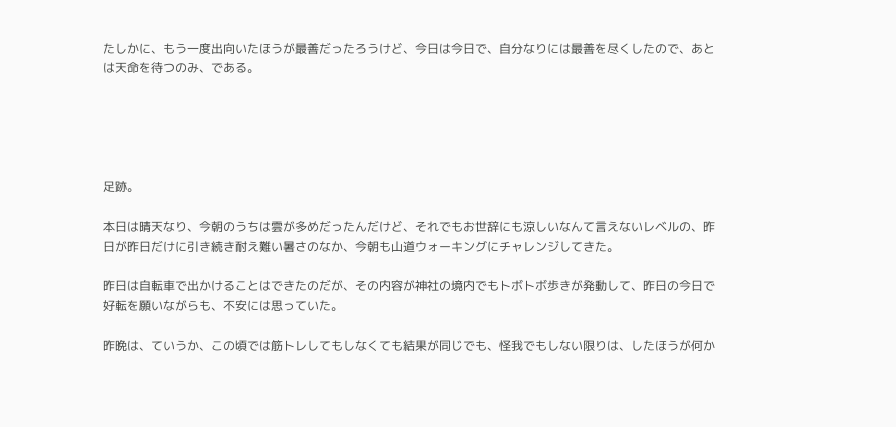たしかに、もう一度出向いたほうが最善だったろうけど、今日は今日で、自分なりには最善を尽くしたので、あとは天命を待つのみ、である。





足跡。

本日は晴天なり、今朝のうちは雲が多めだったんだけど、それでもお世辞にも涼しいなんて言えないレベルの、昨日が昨日だけに引き続き耐え難い暑さのなか、今朝も山道ウォーキングにチャレンジしてきた。

昨日は自転車で出かけることはできたのだが、その内容が神社の境内でもトボトボ歩きが発動して、昨日の今日で好転を願いながらも、不安には思っていた。

昨晩は、ていうか、この頃では筋トレしてもしなくても結果が同じでも、怪我でもしない限りは、したほうが何か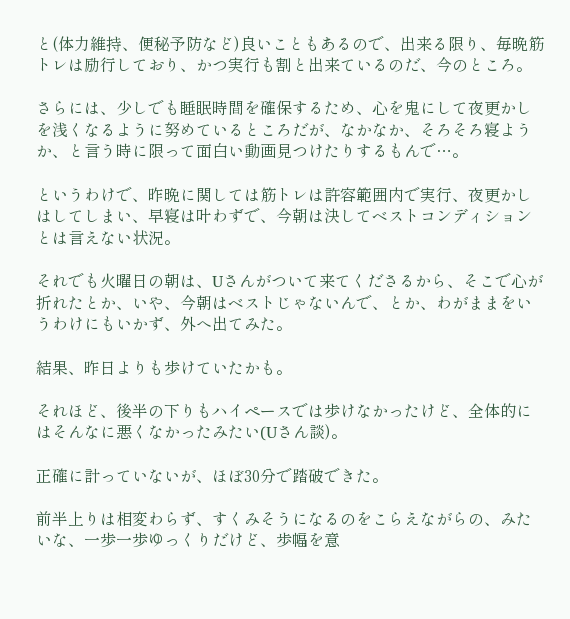と(体力維持、便秘予防など)良いこともあるので、出来る限り、毎晩筋トレは励行しており、かつ実行も割と出来ているのだ、今のところ。

さらには、少しでも睡眠時間を確保するため、心を鬼にして夜更かしを浅くなるように努めているところだが、なかなか、そろそろ寝ようか、と言う時に限って面白い動画見つけたりするもんで…。

というわけで、昨晩に関しては筋トレは許容範囲内で実行、夜更かしはしてしまい、早寝は叶わずで、今朝は決してベストコンディションとは言えない状況。

それでも火曜日の朝は、Uさんがついて来てくださるから、そこで心が折れたとか、いや、今朝はベストじゃないんで、とか、わがままをいうわけにもいかず、外へ出てみた。

結果、昨日よりも歩けていたかも。

それほど、後半の下りもハイペースでは歩けなかったけど、全体的にはそんなに悪くなかったみたい(Uさん談)。

正確に計っていないが、ほぼ30分で踏破できた。

前半上りは相変わらず、すくみそうになるのをこらえながらの、みたいな、一歩一歩ゆっくりだけど、歩幅を意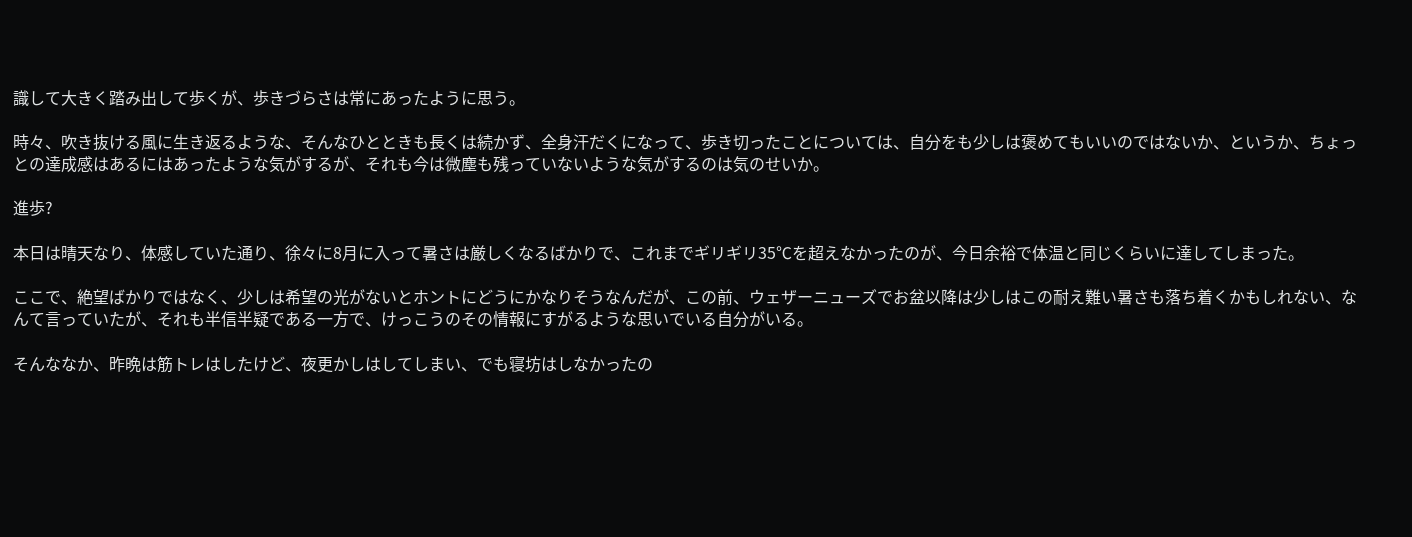識して大きく踏み出して歩くが、歩きづらさは常にあったように思う。

時々、吹き抜ける風に生き返るような、そんなひとときも長くは続かず、全身汗だくになって、歩き切ったことについては、自分をも少しは褒めてもいいのではないか、というか、ちょっとの達成感はあるにはあったような気がするが、それも今は微塵も残っていないような気がするのは気のせいか。

進歩?

本日は晴天なり、体感していた通り、徐々に8月に入って暑さは厳しくなるばかりで、これまでギリギリ35℃を超えなかったのが、今日余裕で体温と同じくらいに達してしまった。

ここで、絶望ばかりではなく、少しは希望の光がないとホントにどうにかなりそうなんだが、この前、ウェザーニューズでお盆以降は少しはこの耐え難い暑さも落ち着くかもしれない、なんて言っていたが、それも半信半疑である一方で、けっこうのその情報にすがるような思いでいる自分がいる。

そんななか、昨晩は筋トレはしたけど、夜更かしはしてしまい、でも寝坊はしなかったの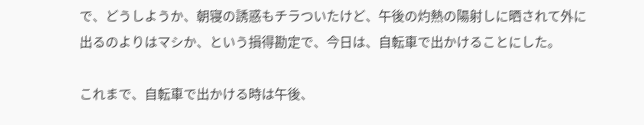で、どうしようか、朝寝の誘惑もチラついたけど、午後の灼熱の陽射しに晒されて外に出るのよりはマシか、という損得勘定で、今日は、自転車で出かけることにした。

これまで、自転車で出かける時は午後、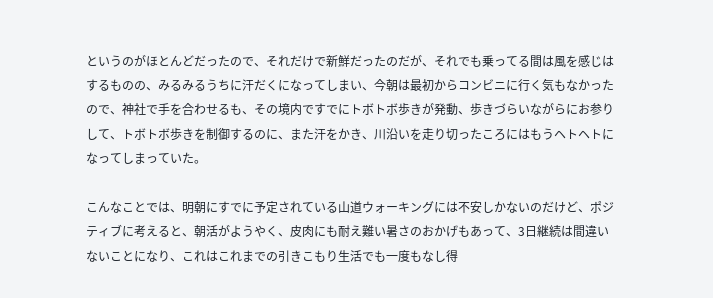というのがほとんどだったので、それだけで新鮮だったのだが、それでも乗ってる間は風を感じはするものの、みるみるうちに汗だくになってしまい、今朝は最初からコンビニに行く気もなかったので、神社で手を合わせるも、その境内ですでにトボトボ歩きが発動、歩きづらいながらにお参りして、トボトボ歩きを制御するのに、また汗をかき、川沿いを走り切ったころにはもうヘトヘトになってしまっていた。

こんなことでは、明朝にすでに予定されている山道ウォーキングには不安しかないのだけど、ポジティブに考えると、朝活がようやく、皮肉にも耐え難い暑さのおかげもあって、3日継続は間違いないことになり、これはこれまでの引きこもり生活でも一度もなし得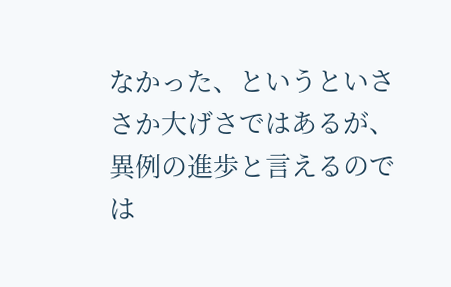なかった、というといささか大げさではあるが、異例の進歩と言えるのでは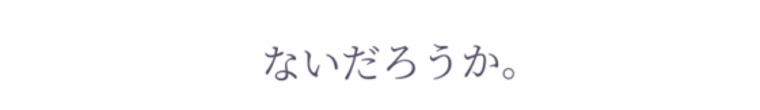ないだろうか。